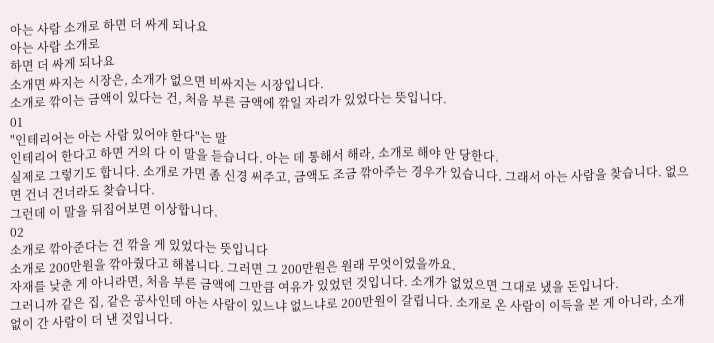아는 사람 소개로 하면 더 싸게 되나요
아는 사람 소개로
하면 더 싸게 되나요
소개면 싸지는 시장은, 소개가 없으면 비싸지는 시장입니다.
소개로 깎이는 금액이 있다는 건, 처음 부른 금액에 깎일 자리가 있었다는 뜻입니다.
01
"인테리어는 아는 사람 있어야 한다"는 말
인테리어 한다고 하면 거의 다 이 말을 듣습니다. 아는 데 통해서 해라, 소개로 해야 안 당한다.
실제로 그렇기도 합니다. 소개로 가면 좀 신경 써주고, 금액도 조금 깎아주는 경우가 있습니다. 그래서 아는 사람을 찾습니다. 없으면 건너 건너라도 찾습니다.
그런데 이 말을 뒤집어보면 이상합니다.
02
소개로 깎아준다는 건 깎을 게 있었다는 뜻입니다
소개로 200만원을 깎아줬다고 해봅니다. 그러면 그 200만원은 원래 무엇이었을까요.
자재를 낮춘 게 아니라면, 처음 부른 금액에 그만큼 여유가 있었던 것입니다. 소개가 없었으면 그대로 냈을 돈입니다.
그러니까 같은 집, 같은 공사인데 아는 사람이 있느냐 없느냐로 200만원이 갈립니다. 소개로 온 사람이 이득을 본 게 아니라, 소개 없이 간 사람이 더 낸 것입니다.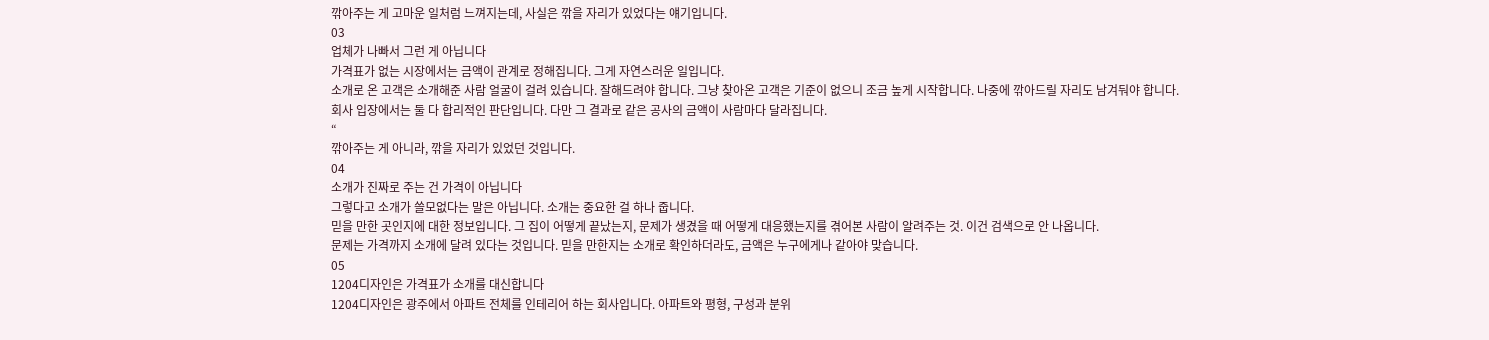깎아주는 게 고마운 일처럼 느껴지는데, 사실은 깎을 자리가 있었다는 얘기입니다.
03
업체가 나빠서 그런 게 아닙니다
가격표가 없는 시장에서는 금액이 관계로 정해집니다. 그게 자연스러운 일입니다.
소개로 온 고객은 소개해준 사람 얼굴이 걸려 있습니다. 잘해드려야 합니다. 그냥 찾아온 고객은 기준이 없으니 조금 높게 시작합니다. 나중에 깎아드릴 자리도 남겨둬야 합니다.
회사 입장에서는 둘 다 합리적인 판단입니다. 다만 그 결과로 같은 공사의 금액이 사람마다 달라집니다.
“
깎아주는 게 아니라, 깎을 자리가 있었던 것입니다.
04
소개가 진짜로 주는 건 가격이 아닙니다
그렇다고 소개가 쓸모없다는 말은 아닙니다. 소개는 중요한 걸 하나 줍니다.
믿을 만한 곳인지에 대한 정보입니다. 그 집이 어떻게 끝났는지, 문제가 생겼을 때 어떻게 대응했는지를 겪어본 사람이 알려주는 것. 이건 검색으로 안 나옵니다.
문제는 가격까지 소개에 달려 있다는 것입니다. 믿을 만한지는 소개로 확인하더라도, 금액은 누구에게나 같아야 맞습니다.
05
1204디자인은 가격표가 소개를 대신합니다
1204디자인은 광주에서 아파트 전체를 인테리어 하는 회사입니다. 아파트와 평형, 구성과 분위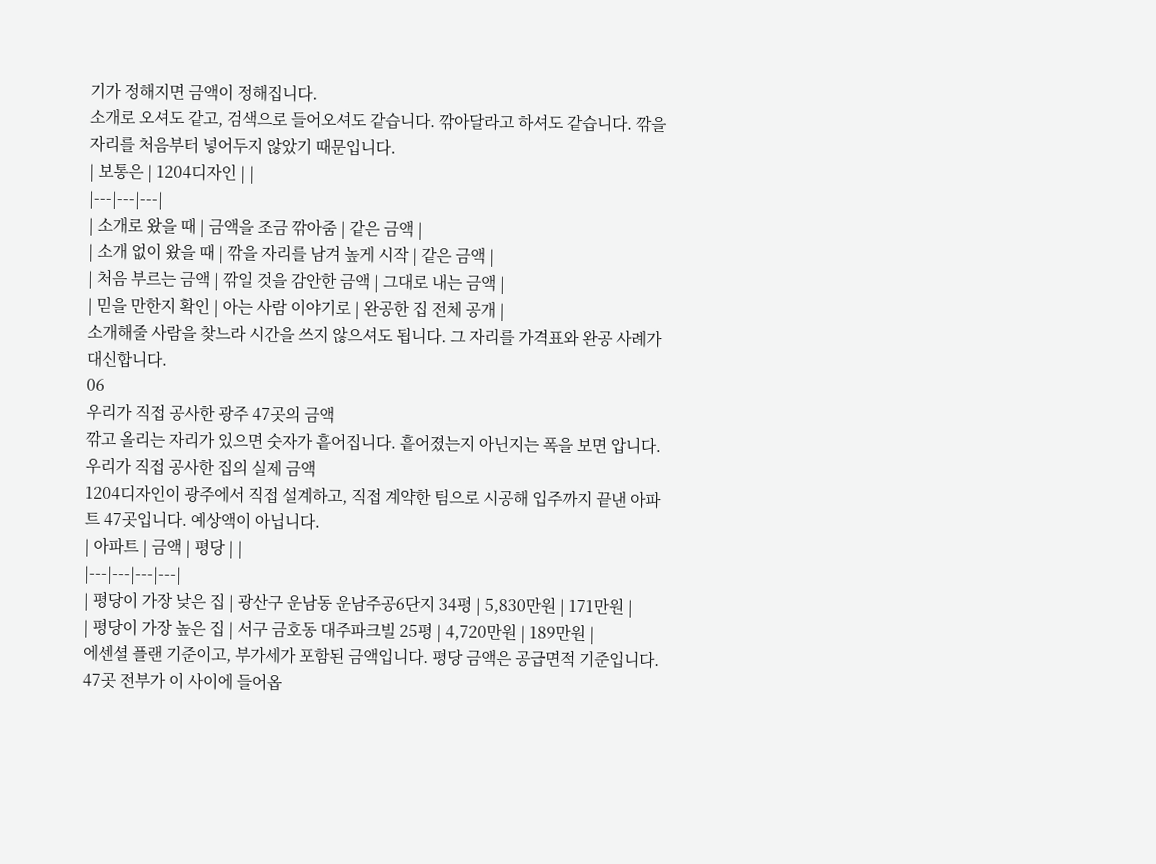기가 정해지면 금액이 정해집니다.
소개로 오셔도 같고, 검색으로 들어오셔도 같습니다. 깎아달라고 하셔도 같습니다. 깎을 자리를 처음부터 넣어두지 않았기 때문입니다.
| 보통은 | 1204디자인 | |
|---|---|---|
| 소개로 왔을 때 | 금액을 조금 깎아줌 | 같은 금액 |
| 소개 없이 왔을 때 | 깎을 자리를 남겨 높게 시작 | 같은 금액 |
| 처음 부르는 금액 | 깎일 것을 감안한 금액 | 그대로 내는 금액 |
| 믿을 만한지 확인 | 아는 사람 이야기로 | 완공한 집 전체 공개 |
소개해줄 사람을 찾느라 시간을 쓰지 않으셔도 됩니다. 그 자리를 가격표와 완공 사례가 대신합니다.
06
우리가 직접 공사한 광주 47곳의 금액
깎고 올리는 자리가 있으면 숫자가 흩어집니다. 흩어졌는지 아닌지는 폭을 보면 압니다.
우리가 직접 공사한 집의 실제 금액
1204디자인이 광주에서 직접 설계하고, 직접 계약한 팀으로 시공해 입주까지 끝낸 아파트 47곳입니다. 예상액이 아닙니다.
| 아파트 | 금액 | 평당 | |
|---|---|---|---|
| 평당이 가장 낮은 집 | 광산구 운남동 운남주공6단지 34평 | 5,830만원 | 171만원 |
| 평당이 가장 높은 집 | 서구 금호동 대주파크빌 25평 | 4,720만원 | 189만원 |
에센셜 플랜 기준이고, 부가세가 포함된 금액입니다. 평당 금액은 공급면적 기준입니다.
47곳 전부가 이 사이에 들어옵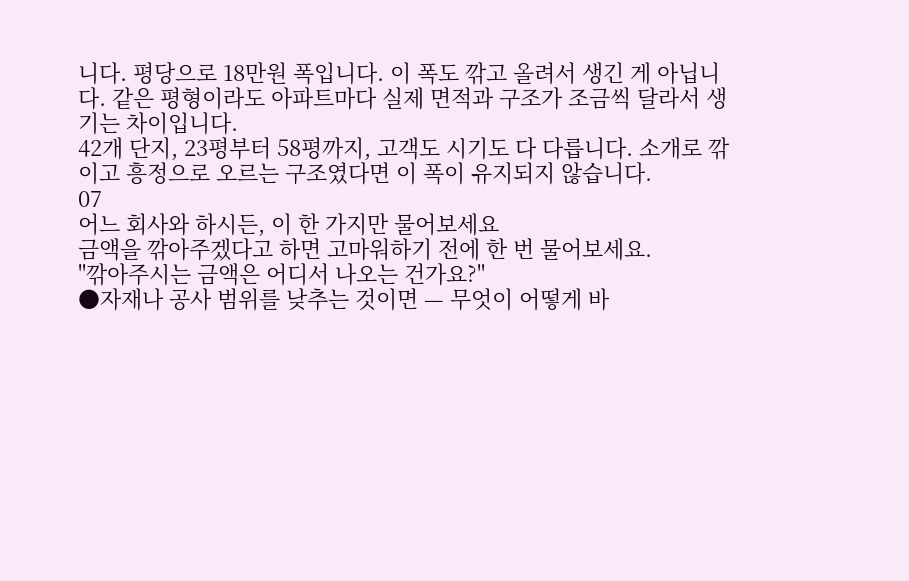니다. 평당으로 18만원 폭입니다. 이 폭도 깎고 올려서 생긴 게 아닙니다. 같은 평형이라도 아파트마다 실제 면적과 구조가 조금씩 달라서 생기는 차이입니다.
42개 단지, 23평부터 58평까지, 고객도 시기도 다 다릅니다. 소개로 깎이고 흥정으로 오르는 구조였다면 이 폭이 유지되지 않습니다.
07
어느 회사와 하시든, 이 한 가지만 물어보세요
금액을 깎아주겠다고 하면 고마워하기 전에 한 번 물어보세요.
"깎아주시는 금액은 어디서 나오는 건가요?"
●자재나 공사 범위를 낮추는 것이면 — 무엇이 어떻게 바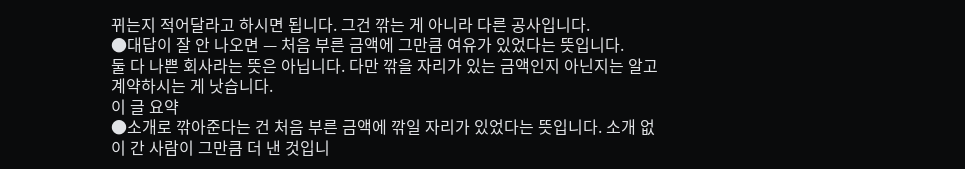뀌는지 적어달라고 하시면 됩니다. 그건 깎는 게 아니라 다른 공사입니다.
●대답이 잘 안 나오면 — 처음 부른 금액에 그만큼 여유가 있었다는 뜻입니다.
둘 다 나쁜 회사라는 뜻은 아닙니다. 다만 깎을 자리가 있는 금액인지 아닌지는 알고 계약하시는 게 낫습니다.
이 글 요약
●소개로 깎아준다는 건 처음 부른 금액에 깎일 자리가 있었다는 뜻입니다. 소개 없이 간 사람이 그만큼 더 낸 것입니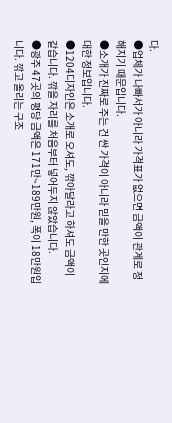다.
●업체가 나빠서가 아니라 가격표가 없으면 금액이 관계로 정해지기 때문입니다.
●소개가 진짜로 주는 건 싼 가격이 아니라 믿을 만한 곳인지에 대한 정보입니다.
●1204디자인은 소개로 오셔도, 깎아달라고 하셔도 금액이 같습니다. 깎을 자리를 처음부터 넣어두지 않았습니다.
●광주 47곳의 평당 금액은 171만~189만원, 폭이 18만원입니다. 깎고 올리는 구조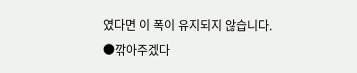였다면 이 폭이 유지되지 않습니다.
●깎아주겠다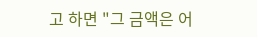고 하면 "그 금액은 어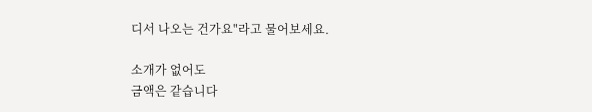디서 나오는 건가요"라고 물어보세요.

소개가 없어도
금액은 같습니다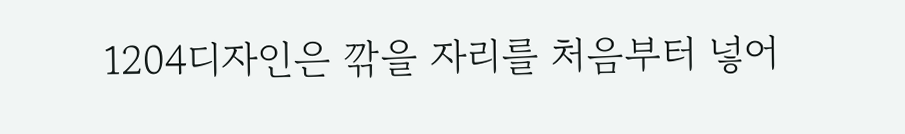1204디자인은 깎을 자리를 처음부터 넣어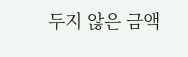두지 않은 금액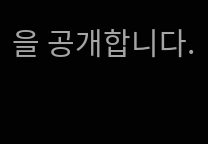을 공개합니다.